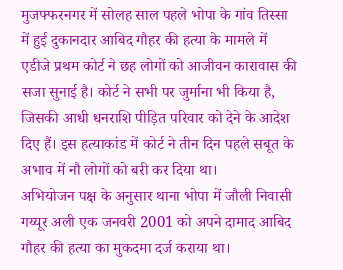मुजफ्फरनगर में सोलह साल पहले भोपा के गांव तिस्सा में हुई दुकानदार आबिद गौहर की हत्या के मामले में एडीजे प्रथम कोर्ट ने छह लोगों को आजीवन कारावास की सजा सुनाई है। कोर्ट ने सभी पर जुर्माना भी किया है, जिसकी आधी धनराशि पीड़ित परिवार को देने के आदेश दिए हैं। इस हत्याकांड में कोर्ट ने तीन दिन पहले सबूत के अभाव में नौ लोगों को बरी कर दिया था।
अभियोजन पक्ष के अनुसार थाना भोपा में जौली निवासी गय्यूर अली एक जनवरी 2001 को अपने दामाद आबिद गौहर की हत्या का मुकदमा दर्ज कराया था।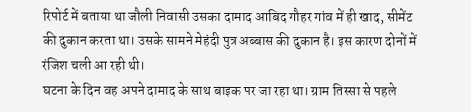रिपोर्ट में बताया था जौली निवासी उसका दामाद आबिद गौहर गांव में ही खाद, सीमेंट की दुकान करता था। उसके सामने मेहंदी पुत्र अब्बास की दुकान है। इस कारण दोनों में रंजिश चली आ रही थी।
घटना के दिन वह अपने दामाद के साथ बाइक पर जा रहा था। ग्राम तिस्सा से पहले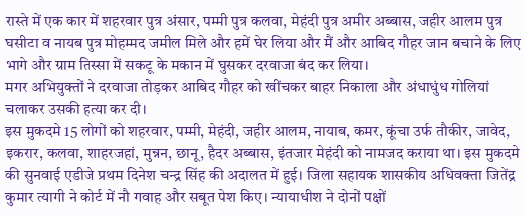रास्ते में एक कार में शहरवार पुत्र अंसार, पम्मी पुत्र कलवा, मेहंदी पुत्र अमीर अब्बास, जहीर आलम पुत्र घसीटा व नायब पुत्र मोहम्मद जमील मिले और हमें घेर लिया और मैं और आबिद गौहर जान बचाने के लिए भागे और ग्राम तिस्सा में सकटू के मकान में घुसकर दरवाजा बंद कर लिया।
मगर अभियुक्तों ने दरवाजा तोड़कर आबिद गौहर को खींचकर बाहर निकाला और अंधाधुंध गोलियां चलाकर उसकी हत्या कर दी।
इस मुकदमे 15 लोगों को शहरवार, पम्मी, मेहंदी, जहीर आलम, नायाब, कमर, कूंचा उर्फ तौकीर, जावेद, इकरार, कलवा, शाहरजहां, मुन्नन, छानू, हैदर अब्बास, इंतजार मेहंदी को नामजद कराया था। इस मुकदमे की सुनवाई एडीजे प्रथम दिनेश चन्द्र सिंह की अदालत में हुई। जिला सहायक शासकीय अधिवक्ता जितेंद्र कुमार त्यागी ने कोर्ट में नौ गवाह और सबूत पेश किए। न्यायाधीश ने दोनों पक्षों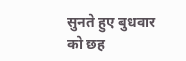सुनते हुए बुधवार को छह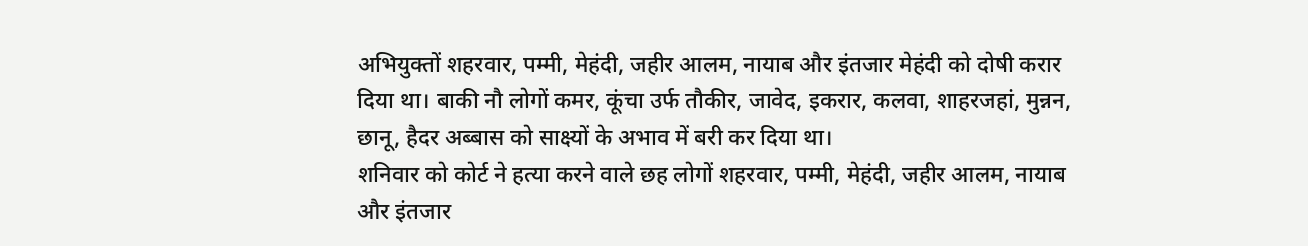अभियुक्तों शहरवार, पम्मी, मेहंदी, जहीर आलम, नायाब और इंतजार मेहंदी को दोषी करार दिया था। बाकी नौ लोगों कमर, कूंचा उर्फ तौकीर, जावेद, इकरार, कलवा, शाहरजहां, मुन्नन, छानू, हैदर अब्बास को साक्ष्यों के अभाव में बरी कर दिया था।
शनिवार को कोर्ट ने हत्या करने वाले छह लोगों शहरवार, पम्मी, मेहंदी, जहीर आलम, नायाब और इंतजार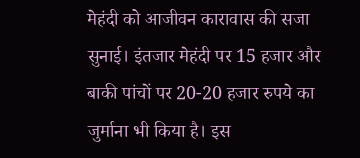मेहंदी को आजीवन कारावास की सजा सुनाई। इंतजार मेहंदी पर 15 हजार और बाकी पांचों पर 20-20 हजार रुपये का जुर्माना भी किया है। इस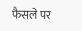फैसले पर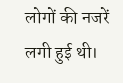लोगों की नजरें लगी हुई थी।